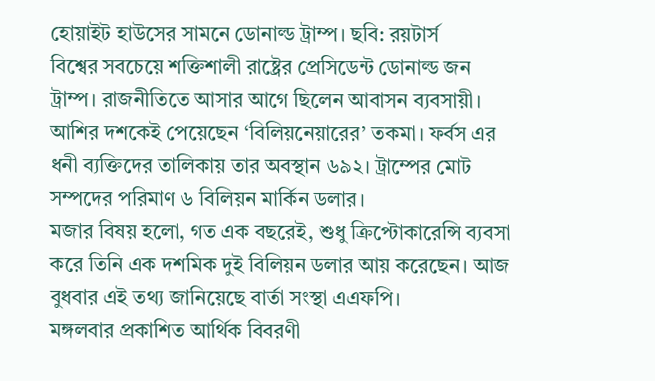হোয়াইট হাউসের সামনে ডোনাল্ড ট্রাম্প। ছবি: রয়টার্স
বিশ্বের সবচেয়ে শক্তিশালী রাষ্ট্রের প্রেসিডেন্ট ডোনাল্ড জন ট্রাম্প। রাজনীতিতে আসার আগে ছিলেন আবাসন ব্যবসায়ী। আশির দশকেই পেয়েছেন ‘বিলিয়নেয়ারের’ তকমা। ফর্বস এর ধনী ব্যক্তিদের তালিকায় তার অবস্থান ৬৯২। ট্রাম্পের মোট সম্পদের পরিমাণ ৬ বিলিয়ন মার্কিন ডলার।
মজার বিষয় হলো, গত এক বছরেই, শুধু ক্রিপ্টোকারেন্সি ব্যবসা করে তিনি এক দশমিক দুই বিলিয়ন ডলার আয় করেছেন। আজ বুধবার এই তথ্য জানিয়েছে বার্তা সংস্থা এএফপি।
মঙ্গলবার প্রকাশিত আর্থিক বিবরণী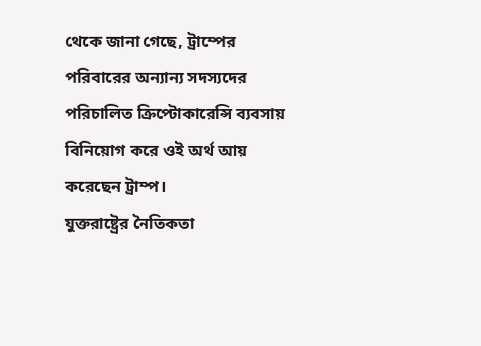থেকে জানা গেছে, ট্রাম্পের পরিবারের অন্যান্য সদস্যদের পরিচালিত ক্রিপ্টোকারেন্সি ব্যবসায় বিনিয়োগ করে ওই অর্থ আয় করেছেন ট্রাম্প।
যুক্তরাষ্ট্রের নৈতিকতা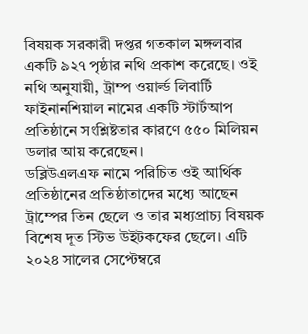বিষয়ক সরকারী দপ্তর গতকাল মঙ্গলবার একটি ৯২৭ পৃষ্ঠার নথি প্রকাশ করেছে। ওই নথি অনুযায়ী, ট্রাম্প ওয়ার্ল্ড লিবার্টি ফাইনানশিয়াল নামের একটি স্টার্টআপ প্রতিষ্ঠানে সংশ্লিষ্টতার কারণে ৫৫০ মিলিয়ন ডলার আয় করেছেন।
ডব্লিউএলএফ নামে পরিচিত ওই আর্থিক প্রতিষ্ঠানের প্রতিষ্ঠাতাদের মধ্যে আছেন ট্রাম্পের তিন ছেলে ও তার মধ্যপ্রাচ্য বিষয়ক বিশেষ দূত স্টিভ উইটকফের ছেলে। এটি ২০২৪ সালের সেপ্টেম্বরে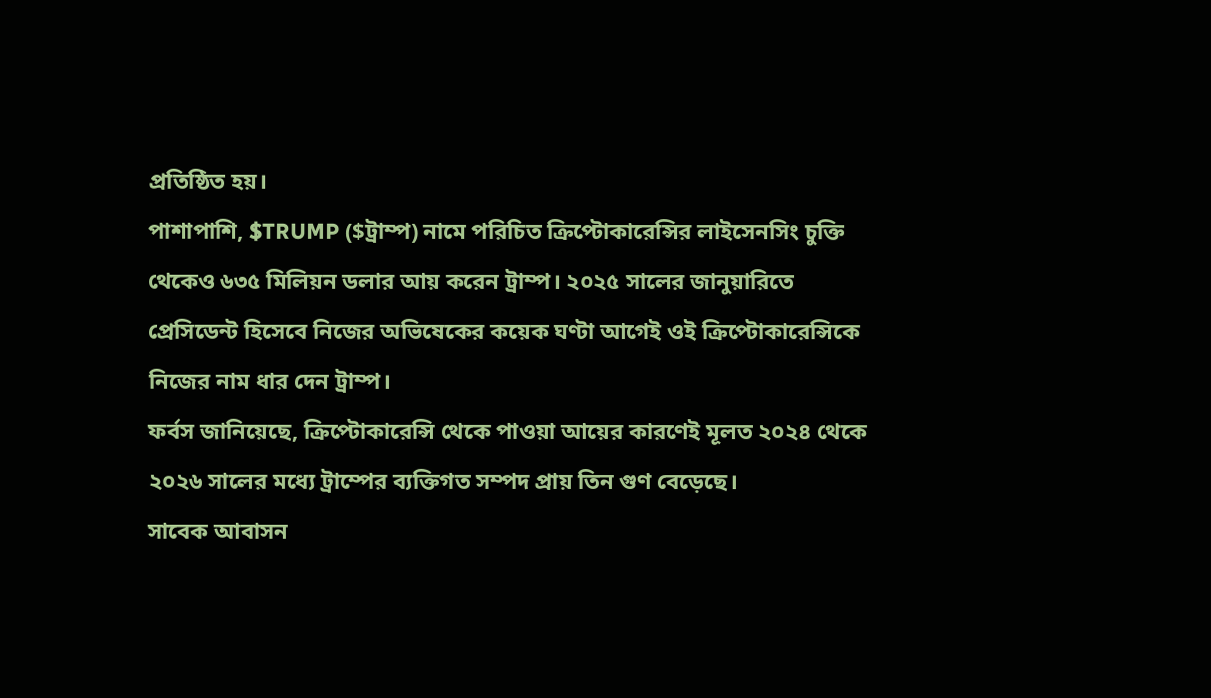প্রতিষ্ঠিত হয়।
পাশাপাশি, $TRUMP ($ট্রাম্প) নামে পরিচিত ক্রিপ্টোকারেন্সির লাইসেনসিং চুক্তি থেকেও ৬৩৫ মিলিয়ন ডলার আয় করেন ট্রাম্প। ২০২৫ সালের জানুয়ারিতে প্রেসিডেন্ট হিসেবে নিজের অভিষেকের কয়েক ঘণ্টা আগেই ওই ক্রিপ্টোকারেন্সিকে নিজের নাম ধার দেন ট্রাম্প।
ফর্বস জানিয়েছে, ক্রিপ্টোকারেন্সি থেকে পাওয়া আয়ের কারণেই মূলত ২০২৪ থেকে ২০২৬ সালের মধ্যে ট্রাম্পের ব্যক্তিগত সম্পদ প্রায় তিন গুণ বেড়েছে।
সাবেক আবাসন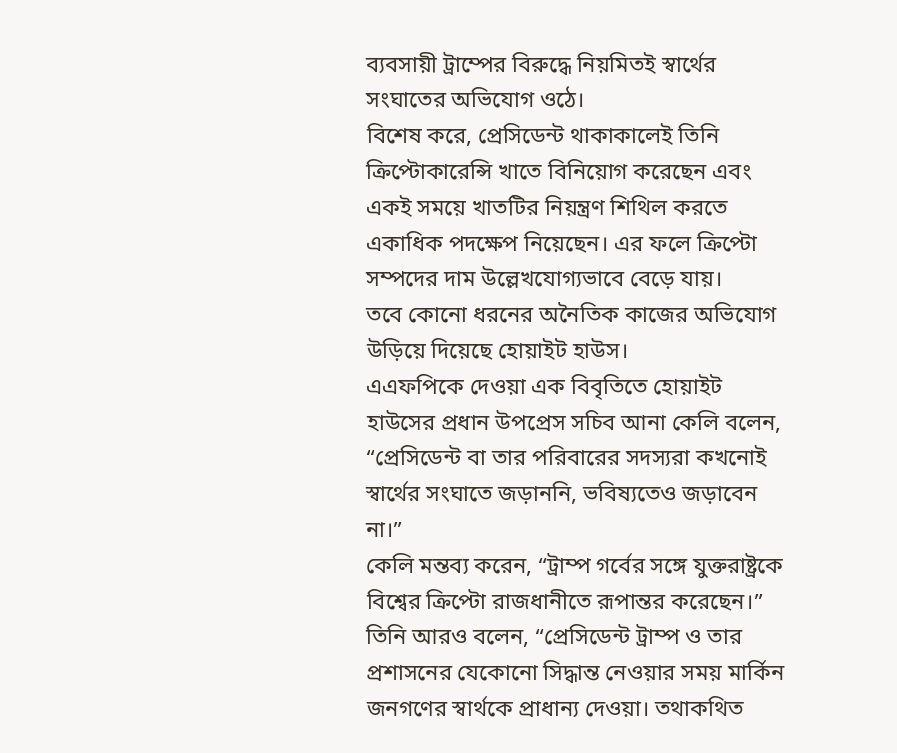ব্যবসায়ী ট্রাম্পের বিরুদ্ধে নিয়মিতই স্বার্থের সংঘাতের অভিযোগ ওঠে।
বিশেষ করে, প্রেসিডেন্ট থাকাকালেই তিনি ক্রিপ্টোকারেন্সি খাতে বিনিয়োগ করেছেন এবং একই সময়ে খাতটির নিয়ন্ত্রণ শিথিল করতে একাধিক পদক্ষেপ নিয়েছেন। এর ফলে ক্রিপ্টো সম্পদের দাম উল্লেখযোগ্যভাবে বেড়ে যায়।
তবে কোনো ধরনের অনৈতিক কাজের অভিযোগ উড়িয়ে দিয়েছে হোয়াইট হাউস।
এএফপিকে দেওয়া এক বিবৃতিতে হোয়াইট হাউসের প্রধান উপপ্রেস সচিব আনা কেলি বলেন, “প্রেসিডেন্ট বা তার পরিবারের সদস্যরা কখনোই স্বার্থের সংঘাতে জড়াননি, ভবিষ্যতেও জড়াবেন না।”
কেলি মন্তব্য করেন, “ট্রাম্প গর্বের সঙ্গে যুক্তরাষ্ট্রকে বিশ্বের ক্রিপ্টো রাজধানীতে রূপান্তর করেছেন।”
তিনি আরও বলেন, “প্রেসিডেন্ট ট্রাম্প ও তার প্রশাসনের যেকোনো সিদ্ধান্ত নেওয়ার সময় মার্কিন জনগণের স্বার্থকে প্রাধান্য দেওয়া। তথাকথিত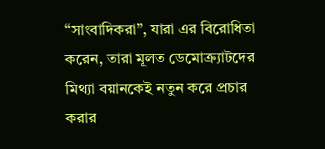“সাংবাদিকরা”, যারা এর বিরোধিতা করেন, তারা মূলত ডেমোক্র্যাটদের মিথ্যা বয়ানকেই নতুন করে প্রচার করার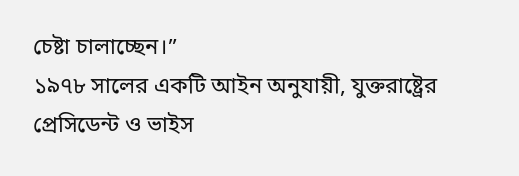চেষ্টা চালাচ্ছেন।”
১৯৭৮ সালের একটি আইন অনুযায়ী, যুক্তরাষ্ট্রের প্রেসিডেন্ট ও ভাইস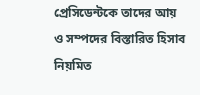প্রেসিডেন্টকে তাদের আয় ও সম্পদের বিস্তারিত হিসাব নিয়মিত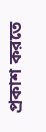প্রকাশ করতে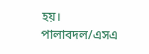হয়।
পালাবদল/এসএ